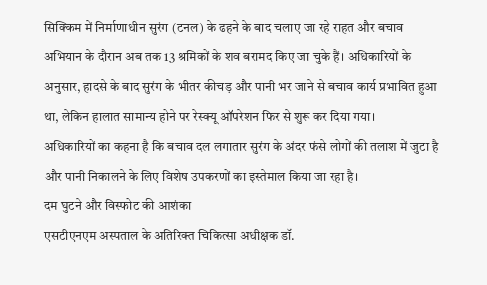सिक्किम में निर्माणाधीन सुरंग (टनल) के ढहने के बाद चलाए जा रहे राहत और बचाव अभियान के दौरान अब तक 13 श्रमिकों के शव बरामद किए जा चुके हैं। अधिकारियों के अनुसार, हादसे के बाद सुरंग के भीतर कीचड़ और पानी भर जाने से बचाव कार्य प्रभावित हुआ था, लेकिन हालात सामान्य होने पर रेस्क्यू ऑपरेशन फिर से शुरू कर दिया गया।
अधिकारियों का कहना है कि बचाव दल लगातार सुरंग के अंदर फंसे लोगों की तलाश में जुटा है और पानी निकालने के लिए विशेष उपकरणों का इस्तेमाल किया जा रहा है।
दम घुटने और विस्फोट की आशंका
एसटीएनएम अस्पताल के अतिरिक्त चिकित्सा अधीक्षक डॉ.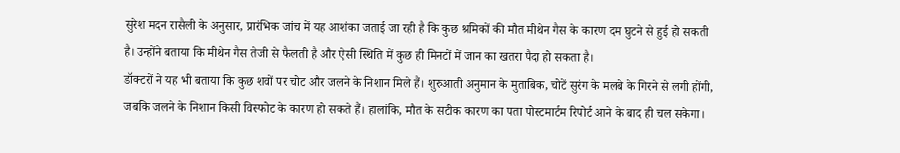सुरेश मदन रासैली के अनुसार, प्रारंभिक जांच में यह आशंका जताई जा रही है कि कुछ श्रमिकों की मौत मीथेन गैस के कारण दम घुटने से हुई हो सकती है। उन्होंने बताया कि मीथेन गैस तेजी से फैलती है और ऐसी स्थिति में कुछ ही मिनटों में जान का खतरा पैदा हो सकता है।
डॉक्टरों ने यह भी बताया कि कुछ शवों पर चोट और जलने के निशान मिले हैं। शुरुआती अनुमान के मुताबिक, चोटें सुरंग के मलबे के गिरने से लगी होंगी, जबकि जलने के निशान किसी विस्फोट के कारण हो सकते हैं। हालांकि, मौत के सटीक कारण का पता पोस्टमार्टम रिपोर्ट आने के बाद ही चल सकेगा।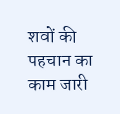शवों की पहचान का काम जारी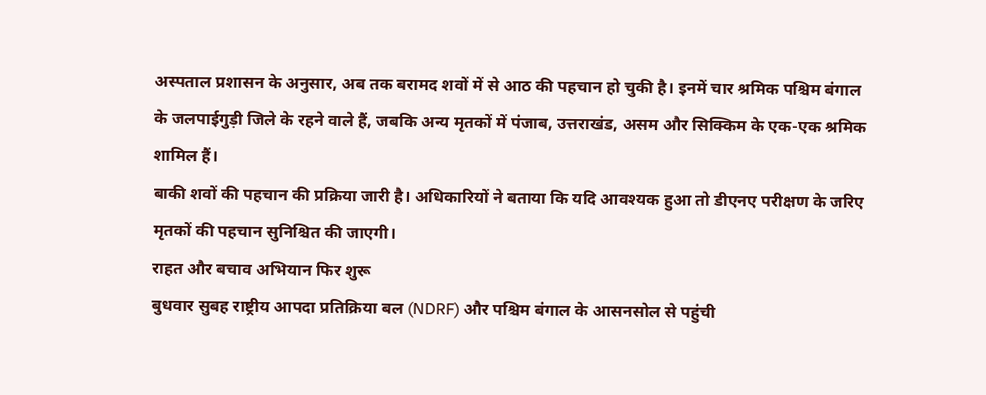अस्पताल प्रशासन के अनुसार, अब तक बरामद शवों में से आठ की पहचान हो चुकी है। इनमें चार श्रमिक पश्चिम बंगाल के जलपाईगुड़ी जिले के रहने वाले हैं, जबकि अन्य मृतकों में पंजाब, उत्तराखंड, असम और सिक्किम के एक-एक श्रमिक शामिल हैं।
बाकी शवों की पहचान की प्रक्रिया जारी है। अधिकारियों ने बताया कि यदि आवश्यक हुआ तो डीएनए परीक्षण के जरिए मृतकों की पहचान सुनिश्चित की जाएगी।
राहत और बचाव अभियान फिर शुरू
बुधवार सुबह राष्ट्रीय आपदा प्रतिक्रिया बल (NDRF) और पश्चिम बंगाल के आसनसोल से पहुंची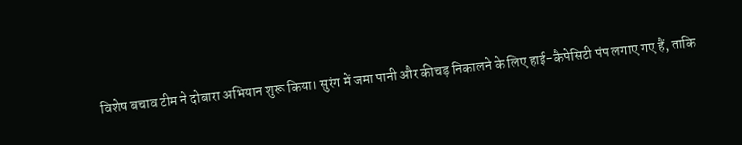विशेष बचाव टीम ने दोबारा अभियान शुरू किया। सुरंग में जमा पानी और कीचड़ निकालने के लिए हाई-कैपेसिटी पंप लगाए गए हैं, ताकि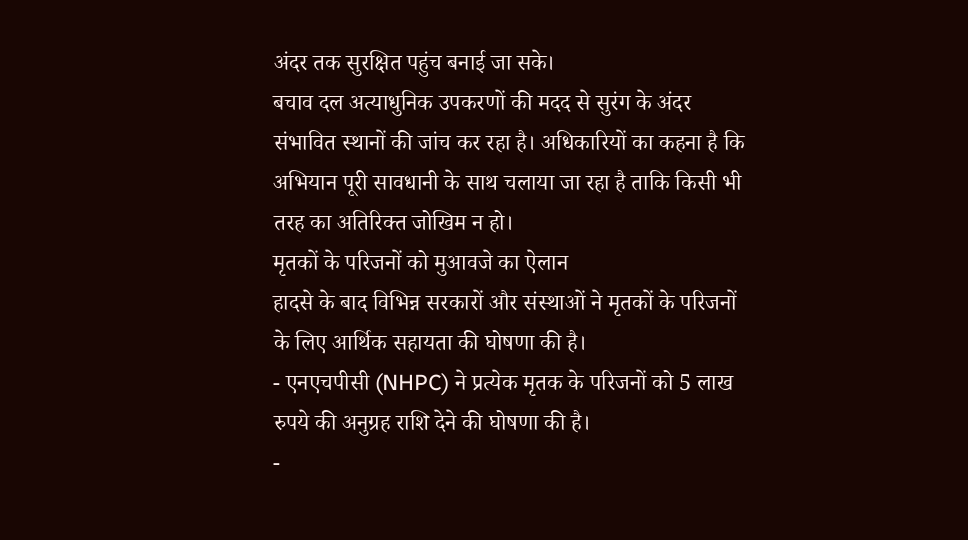अंदर तक सुरक्षित पहुंच बनाई जा सके।
बचाव दल अत्याधुनिक उपकरणों की मदद से सुरंग के अंदर संभावित स्थानों की जांच कर रहा है। अधिकारियों का कहना है कि अभियान पूरी सावधानी के साथ चलाया जा रहा है ताकि किसी भी तरह का अतिरिक्त जोखिम न हो।
मृतकों के परिजनों को मुआवजे का ऐलान
हादसे के बाद विभिन्न सरकारों और संस्थाओं ने मृतकों के परिजनों के लिए आर्थिक सहायता की घोषणा की है।
- एनएचपीसी (NHPC) ने प्रत्येक मृतक के परिजनों को 5 लाख रुपये की अनुग्रह राशि देने की घोषणा की है।
-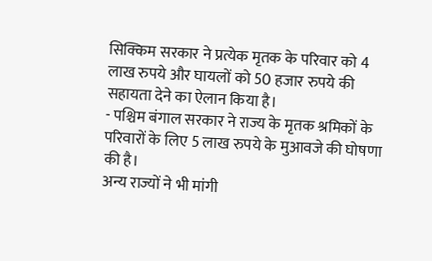सिक्किम सरकार ने प्रत्येक मृतक के परिवार को 4 लाख रुपये और घायलों को 50 हजार रुपये की सहायता देने का ऐलान किया है।
- पश्चिम बंगाल सरकार ने राज्य के मृतक श्रमिकों के परिवारों के लिए 5 लाख रुपये के मुआवजे की घोषणा की है।
अन्य राज्यों ने भी मांगी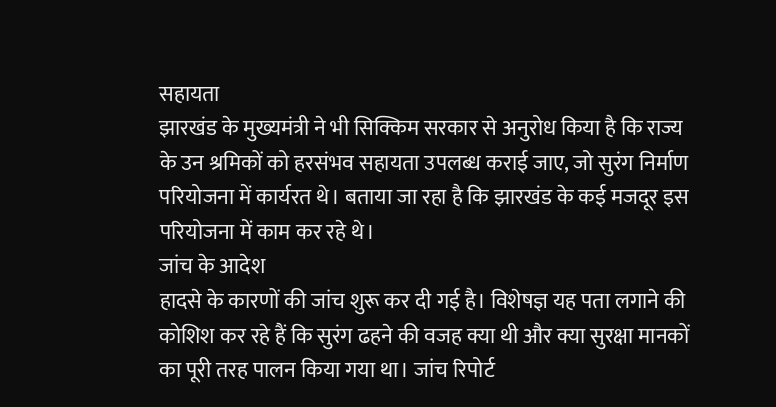सहायता
झारखंड के मुख्यमंत्री ने भी सिक्किम सरकार से अनुरोध किया है कि राज्य के उन श्रमिकों को हरसंभव सहायता उपलब्ध कराई जाए, जो सुरंग निर्माण परियोजना में कार्यरत थे। बताया जा रहा है कि झारखंड के कई मजदूर इस परियोजना में काम कर रहे थे।
जांच के आदेश
हादसे के कारणों की जांच शुरू कर दी गई है। विशेषज्ञ यह पता लगाने की कोशिश कर रहे हैं कि सुरंग ढहने की वजह क्या थी और क्या सुरक्षा मानकों का पूरी तरह पालन किया गया था। जांच रिपोर्ट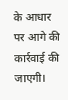के आधार पर आगे की कार्रवाई की जाएगी।